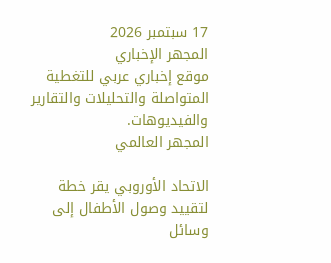17 سبتمبر 2026
المجهر الإخباري
موقع إخباري عربي للتغطية المتواصلة والتحليلات والتقارير والفيديوهات.
المجهر العالمي

الاتحاد الأوروبي يقر خطة لتقييد وصول الأطفال إلى وسائل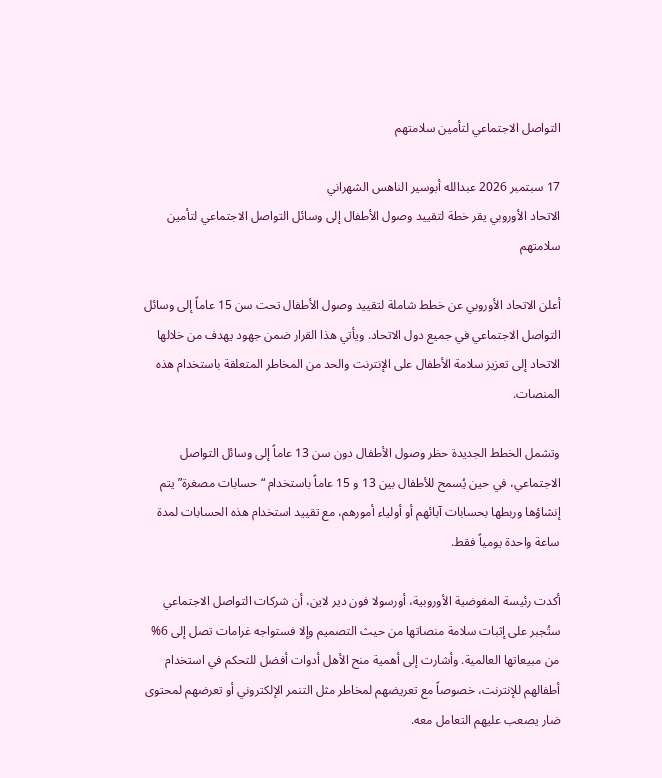التواصل الاجتماعي لتأمين سلامتهم

17 سبتمبر 2026 عبدالله أبوسير الناهس الشهراني
الاتحاد الأوروبي يقر خطة لتقييد وصول الأطفال إلى وسائل التواصل الاجتماعي لتأمين سلامتهم

أعلن الاتحاد الأوروبي عن خطط شاملة لتقييد وصول الأطفال تحت سن 15 عاماً إلى وسائل التواصل الاجتماعي في جميع دول الاتحاد. ويأتي هذا القرار ضمن جهود يهدف من خلالها الاتحاد إلى تعزيز سلامة الأطفال على الإنترنت والحد من المخاطر المتعلقة باستخدام هذه المنصات.

وتشمل الخطط الجديدة حظر وصول الأطفال دون سن 13 عاماً إلى وسائل التواصل الاجتماعي، في حين يُسمح للأطفال بين 13 و 15 عاماً باستخدام “حسابات مصغرة” يتم إنشاؤها وربطها بحسابات آبائهم أو أولياء أمورهم، مع تقييد استخدام هذه الحسابات لمدة ساعة واحدة يومياً فقط.

أكدت رئيسة المفوضية الأوروبية، أورسولا فون دير لاين، أن شركات التواصل الاجتماعي ستُجبر على إثبات سلامة منصاتها من حيث التصميم وإلا فستواجه غرامات تصل إلى 6% من مبيعاتها العالمية. وأشارت إلى أهمية منح الأهل أدوات أفضل للتحكم في استخدام أطفالهم للإنترنت، خصوصاً مع تعريضهم لمخاطر مثل التنمر الإلكتروني أو تعرضهم لمحتوى ضار يصعب عليهم التعامل معه.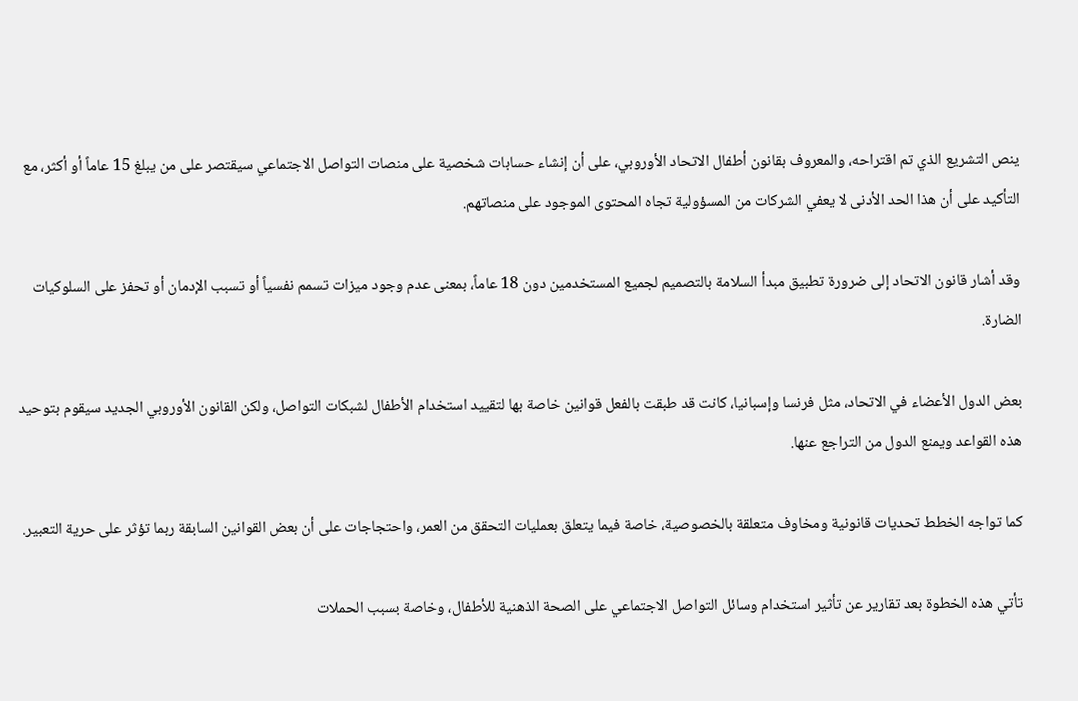ينص التشريع الذي تم اقتراحه، والمعروف بقانون أطفال الاتحاد الأوروبي، على أن إنشاء حسابات شخصية على منصات التواصل الاجتماعي سيقتصر على من يبلغ 15 عاماً أو أكثر، مع التأكيد على أن هذا الحد الأدنى لا يعفي الشركات من المسؤولية تجاه المحتوى الموجود على منصاتهم.

وقد أشار قانون الاتحاد إلى ضرورة تطبيق مبدأ السلامة بالتصميم لجميع المستخدمين دون 18 عاماً، بمعنى عدم وجود ميزات تسمم نفسياً أو تسبب الإدمان أو تحفز على السلوكيات الضارة.

بعض الدول الأعضاء في الاتحاد، مثل فرنسا وإسبانيا، كانت قد طبقت بالفعل قوانين خاصة بها لتقييد استخدام الأطفال لشبكات التواصل، ولكن القانون الأوروبي الجديد سيقوم بتوحيد هذه القواعد ويمنع الدول من التراجع عنها.

كما تواجه الخطط تحديات قانونية ومخاوف متعلقة بالخصوصية، خاصة فيما يتعلق بعمليات التحقق من العمر، واحتجاجات على أن بعض القوانين السابقة ربما تؤثر على حرية التعبير.

تأتي هذه الخطوة بعد تقارير عن تأثير استخدام وسائل التواصل الاجتماعي على الصحة الذهنية للأطفال، وخاصة بسبب الحملات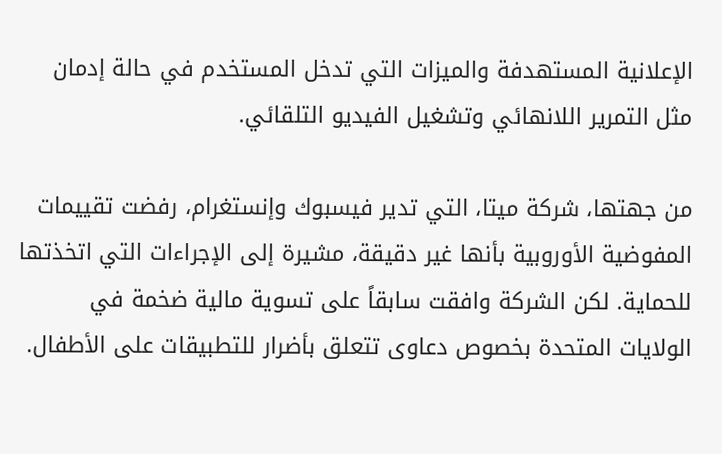الإعلانية المستهدفة والميزات التي تدخل المستخدم في حالة إدمان مثل التمرير اللانهائي وتشغيل الفيديو التلقائي.

من جهتها، شركة ميتا، التي تدير فيسبوك وإنستغرام، رفضت تقييمات المفوضية الأوروبية بأنها غير دقيقة، مشيرة إلى الإجراءات التي اتخذتها للحماية. لكن الشركة وافقت سابقاً على تسوية مالية ضخمة في الولايات المتحدة بخصوص دعاوى تتعلق بأضرار للتطبيقات على الأطفال.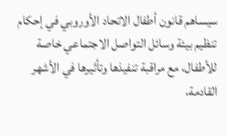سيساهم قانون أطفال الاتحاد الأوروبي في إحكام تنظيم بيئة وسائل التواصل الاجتماعي خاصة للأطفال، مع مراقبة تنفيذها وتأثيرها في الأشهر القادمة،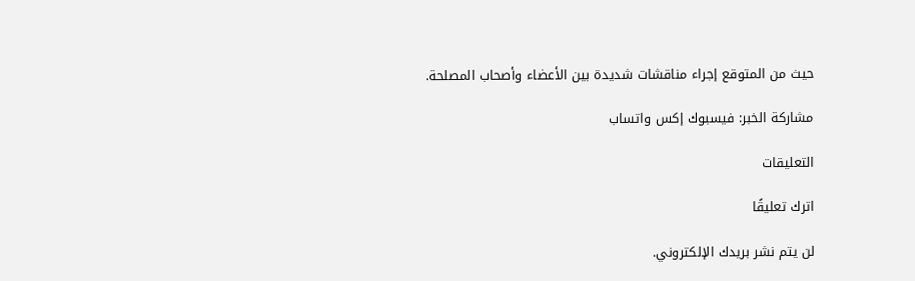حيث من المتوقع إجراء مناقشات شديدة بين الأعضاء وأصحاب المصلحة.

مشاركة الخبر: فيسبوك إكس واتساب

التعليقات

اترك تعليقًا

لن يتم نشر بريدك الإلكتروني.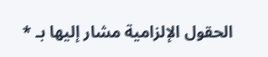الحقول الإلزامية مشار إليها بـ *